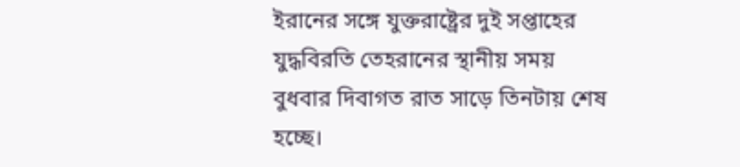ইরানের সঙ্গে যুক্তরাষ্ট্রের দুই সপ্তাহের যুদ্ধবিরতি তেহরানের স্থানীয় সময় বুধবার দিবাগত রাত সাড়ে তিনটায় শেষ হচ্ছে।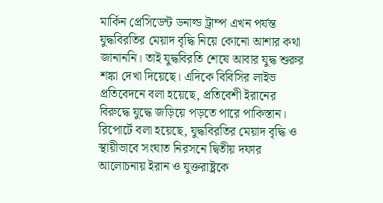মার্কিন প্রেসিডেন্ট ডনাল্ড ট্রাম্প এখন পর্যন্ত যুদ্ধবিরতির মেয়াদ বৃদ্ধি নিয়ে কোনো আশার কথা জানাননি। তাই যুদ্ধবিরতি শেষে আবার যুদ্ধ শুরুর শঙ্কা দেখা দিয়েছে। এদিকে বিবিসির লাইভ প্রতিবেদনে বলা হয়েছে, প্রতিবেশী ইরানের বিরুদ্ধে যুদ্ধে জড়িয়ে পড়তে পারে পাকিস্তান।
রিপোর্টে বলা হয়েছে, যুদ্ধবিরতির মেয়াদ বৃদ্ধি ও স্থায়ীভাবে সংঘাত নিরসনে দ্বিতীয় দফার আলোচনায় ইরান ও যুক্তরাষ্ট্রকে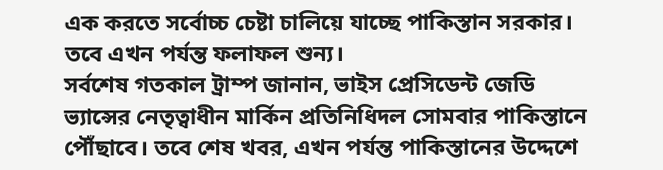এক করতে সর্বোচ্চ চেষ্টা চালিয়ে যাচ্ছে পাকিস্তান সরকার। তবে এখন পর্যন্ত ফলাফল শুন্য।
সর্বশেষ গতকাল ট্রাম্প জানান, ভাইস প্রেসিডেন্ট জেডি ভ্যান্সের নেতৃত্বাধীন মার্কিন প্রতিনিধিদল সোমবার পাকিস্তানে পৌঁছাবে। তবে শেষ খবর, এখন পর্যন্ত পাকিস্তানের উদ্দেশে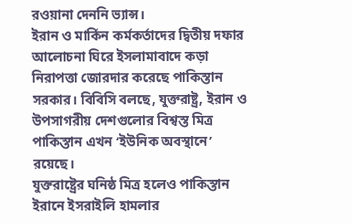রওয়ানা দেননি ভ্যান্স।
ইরান ও মার্কিন কর্মকর্তাদের দ্বিতীয় দফার আলোচনা ঘিরে ইসলামাবাদে কড়া নিরাপত্তা জোরদার করেছে পাকিস্তান সরকার। বিবিসি বলছে, যুক্তরাষ্ট্র, ইরান ও উপসাগরীয় দেশগুলোর বিশ্বস্ত মিত্র পাকিস্তান এখন ‘ইউনিক অবস্থানে’ রয়েছে।
যুক্তরাষ্ট্রের ঘনিষ্ঠ মিত্র হলেও পাকিস্তান ইরানে ইসরাইলি হামলার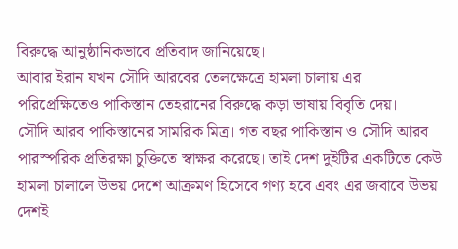বিরুদ্ধে আনুষ্ঠানিকভাবে প্রতিবাদ জানিয়েছে।
আবার ইরান যখন সৌদি আরবের তেলক্ষেত্রে হামলা চালায় এর পরিপ্রেক্ষিতেও পাকিস্তান তেহরানের বিরুদ্ধে কড়া ভাষায় বিবৃতি দেয়।
সৌদি আরব পাকিস্তানের সামরিক মিত্র। গত বছর পাকিস্তান ও সৌদি আরব পারস্পরিক প্রতিরক্ষা চুক্তিতে স্বাক্ষর করেছে। তাই দেশ দুইটির একটিতে কেউ হামলা চালালে উভয় দেশে আক্রমণ হিসেবে গণ্য হবে এবং এর জবাবে উভয় দেশই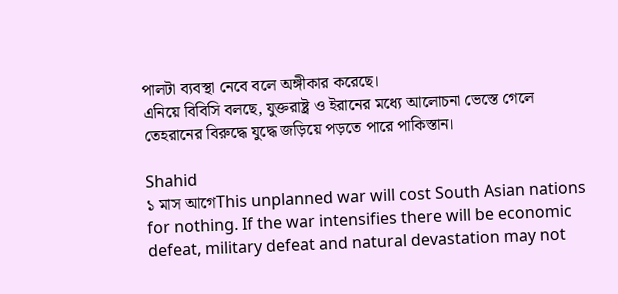পালটা ব্যবস্থা নেবে বলে অঙ্গীকার করেছে।
এনিয়ে বিবিসি বলছে, যুক্তরাষ্ট্র ও ইরানের মধ্যে আলোচনা ভেস্তে গেলে তেহরানের বিরুদ্ধে যুদ্ধে জড়িয়ে পড়তে পারে পাকিস্তান।

Shahid
১ মাস আগেThis unplanned war will cost South Asian nations for nothing. If the war intensifies there will be economic defeat, military defeat and natural devastation may not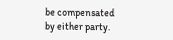be compensated by either party.